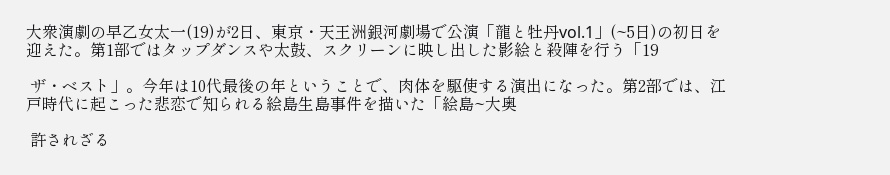大衆演劇の早乙女太一(19)が2日、東京・天王洲銀河劇場で公演「龍と牡丹vol.1」(~5日)の初日を迎えた。第1部ではタップダンスや太鼓、スクリーンに映し出した影絵と殺陣を行う「19

 ザ・ベスト」。今年は10代最後の年ということで、肉体を駆使する演出になった。第2部では、江戸時代に起こった悲恋で知られる絵島生島事件を描いた「絵島~大奥

 許されざる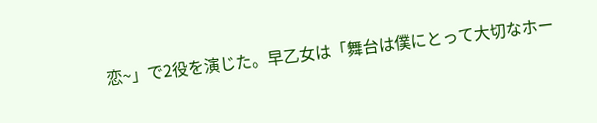恋~」で2役を演じた。早乙女は「舞台は僕にとって大切なホー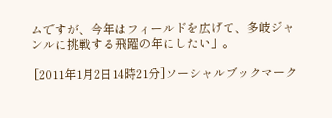ムですが、今年はフィールドを広げて、多岐ジャンルに挑戦する飛躍の年にしたい」。

 [2011年1月2日14時21分]ソーシャルブックマーク